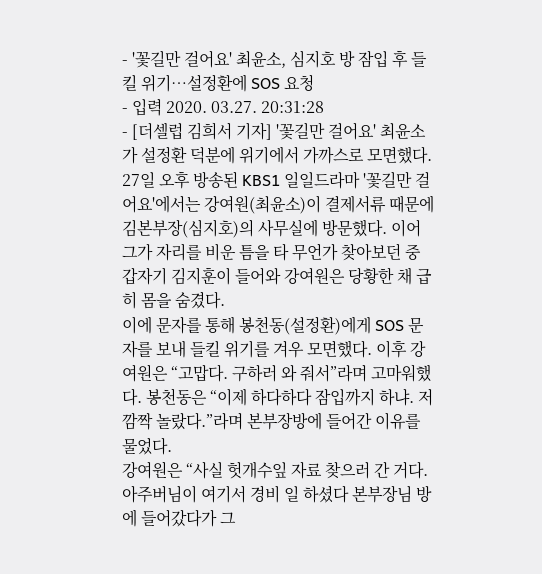- '꽃길만 걸어요' 최윤소, 심지호 방 잠입 후 들킬 위기…설정환에 SOS 요청
- 입력 2020. 03.27. 20:31:28
- [더셀럽 김희서 기자] '꽃길만 걸어요' 최윤소가 설정환 덕분에 위기에서 가까스로 모면했다.
27일 오후 방송된 KBS1 일일드라마 '꽃길만 걸어요'에서는 강여원(최윤소)이 결제서류 때문에 김본부장(심지호)의 사무실에 방문했다. 이어 그가 자리를 비운 틈을 타 무언가 찾아보던 중 갑자기 김지훈이 들어와 강여원은 당황한 채 급히 몸을 숨겼다.
이에 문자를 통해 봉천동(설정환)에게 SOS 문자를 보내 들킬 위기를 겨우 모면했다. 이후 강여원은 “고맙다. 구하러 와 줘서”라며 고마워했다. 봉천동은 “이제 하다하다 잠입까지 하냐. 저 깜짝 놀랐다.”라며 본부장방에 들어간 이유를 물었다.
강여원은 “사실 헛개수잎 자료 찾으러 간 거다. 아주버님이 여기서 경비 일 하셨다 본부장님 방에 들어갔다가 그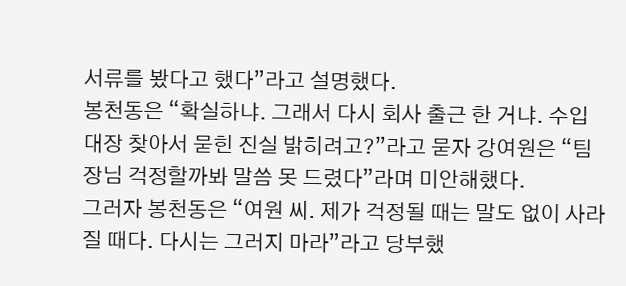서류를 봤다고 했다”라고 설명했다.
봉천동은 “확실하냐. 그래서 다시 회사 출근 한 거냐. 수입대장 찾아서 묻힌 진실 밝히려고?”라고 묻자 강여원은 “팀장님 걱정할까봐 말씀 못 드렸다”라며 미안해했다.
그러자 봉천동은 “여원 씨. 제가 걱정될 때는 말도 없이 사라질 때다. 다시는 그러지 마라”라고 당부했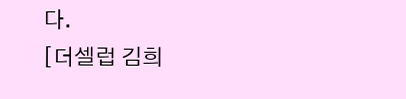다.
[더셀럽 김희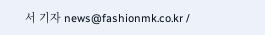서 기자 news@fashionmk.co.kr /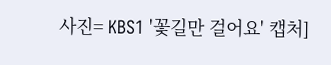사진= KBS1 '꽃길만 걸어요' 캡처]